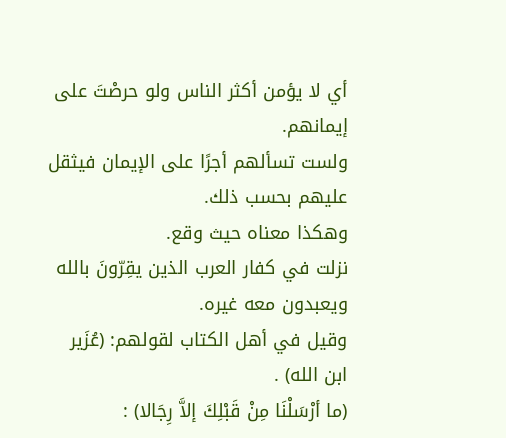أي لا يؤمن أكثر الناس ولو حرصْتَ على إيمانهم.
ولست تسألهم أجرًا على الإيمان فيثقل عليهم بحسب ذلك.
وهكذا معناه حيث وقع.
نزلت في كفار العرب الذين يقِرّونَ بالله ويعبدون معه غيره.
وقيل في أهل الكتاب لقولهم: (عُزَير ابن الله) .
(ما أرْسَلْنَا مِنْ قَبْلِكَ إلاَّ رِجَالا) :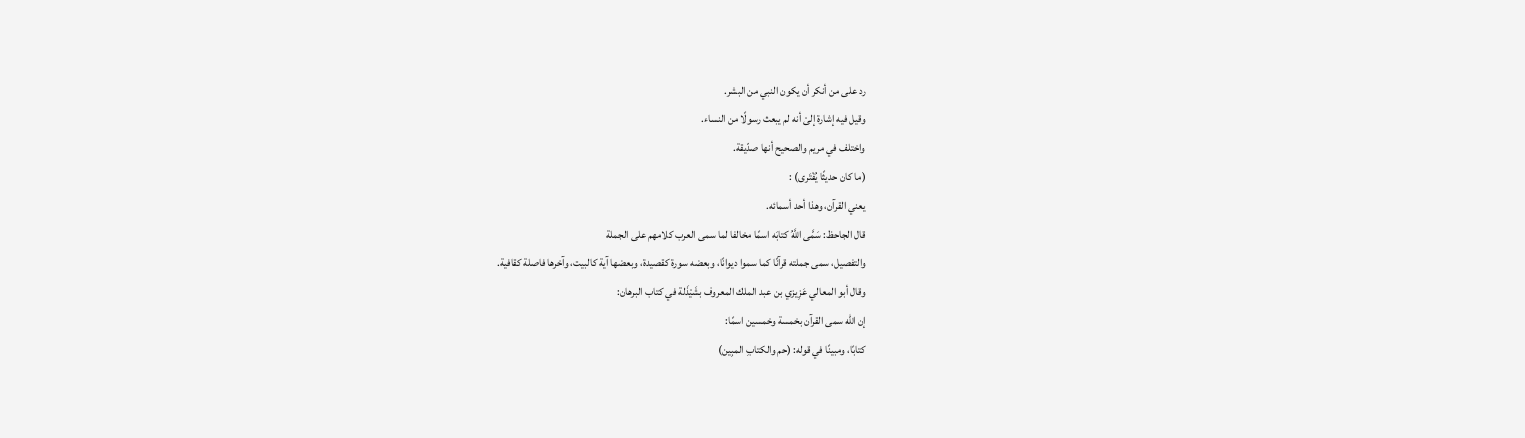رد على من أنكر أن يكون النبي من البشر.
وقيل فيه إشارة إلىْ أنه لم يبعث رسولًا من النساء.
واختلف في مريم والصحيح أنها صدّيقة.
(ما كان حديثًا يُفْتَرى) :
يعني القرآن، وهذا أحد أسمائه.
قال الجاحظ: سَمَّى اللَّهُ كتابَه اسمًا مخالفا لما سمى العرب كلامهم على الجملة
والتفصيل، سمى جملته قرآنًا كما سموا ديوانًا، وبعضه سورة كقصيدة، وبعضها آية كالبيت، وآخرها فاصلة كقافية.
وقال أبو المعالي عَزِيزي بن عبد الملك المعروف بشَيْذَلة في كتاب البرهان:
إن الله سمى القرآن بخمسة وخمسين اسمًا:
كتابًا، ومبينًا في قوله: (حم والكتابِ المبِين)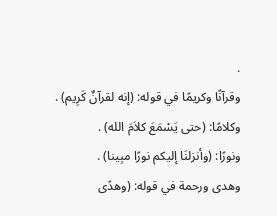.
وقرآنًا وكريمًا في قوله: (إنه لقرآنٌ كَرِيم) .
وكلامًا: (حتى يَسْمَعَ كلاَمَ الله) .
ونورًا: (وأنزلنَا إليكم نورًا مبِينا) .
وهدى ورحمة في قوله: (وهدًى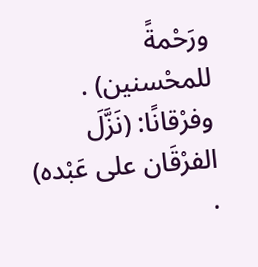ورَحْمةً للمحْسنين) .
وفرْقانًا: (نَزَّلَ الفرْقَان على عَبْده) .